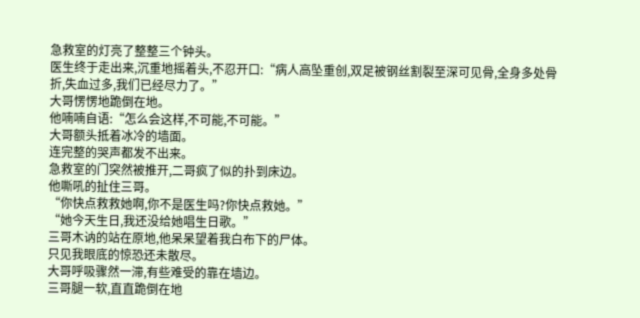急救室的灯亮了整整三个钟头。
医生终于走出来,沉重地摇着头,不忍开口:“病人高坠重创,双足被钢丝割裂至深可见骨,全身多处骨折,失血过多,我们已经尽力了。”
大哥愣愣地跪倒在地。
他喃喃自语:“怎么会这样,不可能,不可能。”
大哥额头抵着冰冷的墙面。
连完整的哭声都发不出来。
急救室的门突然被推开,二哥疯了似的扑到床边。
他嘶吼的扯住三哥。
“你快点救救她啊,你不是医生吗?你快点救她。”
“她今天生日,我还没给她唱生日歌。”
三哥木讷的站在原地,他呆呆望着我白布下的尸体。
只见我眼底的惊恐还未散尽。
大哥呼吸骤然一滞,有些难受的靠在墙边。
三哥腿一软,直直跪倒在地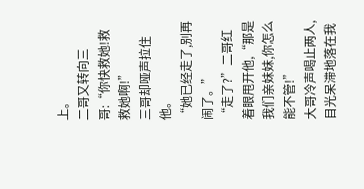上。
二哥又转向三哥:“你快救她!救救她啊!”
三哥却哑声拉住他。
“她已经走了,别再闹了。”
“走了?”二哥红着眼甩开他,“那是我们亲妹妹,你怎么能不管!”
大哥冷声喝止两人,目光呆滞地落在我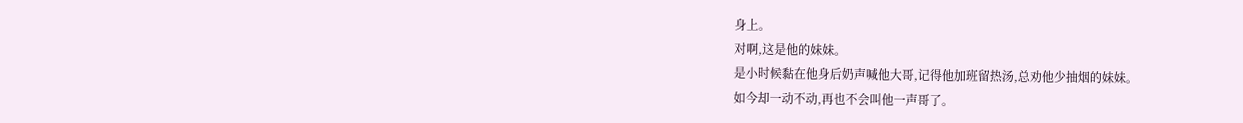身上。
对啊,这是他的妹妹。
是小时候黏在他身后奶声喊他大哥,记得他加班留热汤,总劝他少抽烟的妹妹。
如今却一动不动,再也不会叫他一声哥了。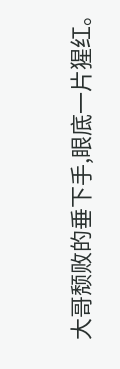大哥颓败的垂下手,眼底一片猩红。